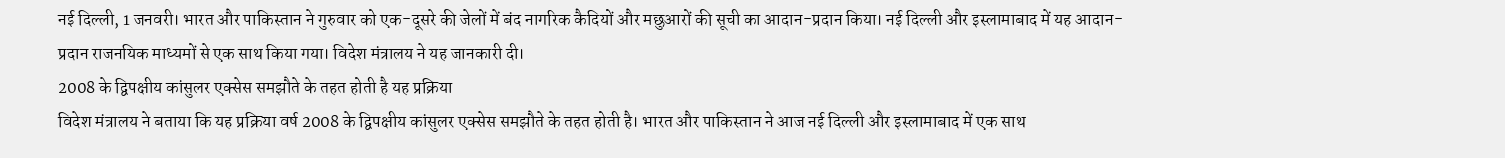नई दिल्ली, 1 जनवरी। भारत और पाकिस्तान ने गुरुवार को एक-दूसरे की जेलों में बंद नागरिक कैदियों और मछुआरों की सूची का आदान-प्रदान किया। नई दिल्ली और इस्लामाबाद में यह आदान-प्रदान राजनयिक माध्यमों से एक साथ किया गया। विदेश मंत्रालय ने यह जानकारी दी।
2008 के द्विपक्षीय कांसुलर एक्सेस समझौते के तहत होती है यह प्रक्रिया
विदेश मंत्रालय ने बताया कि यह प्रक्रिया वर्ष 2008 के द्विपक्षीय कांसुलर एक्सेस समझौते के तहत होती है। भारत और पाकिस्तान ने आज नई दिल्ली और इस्लामाबाद में एक साथ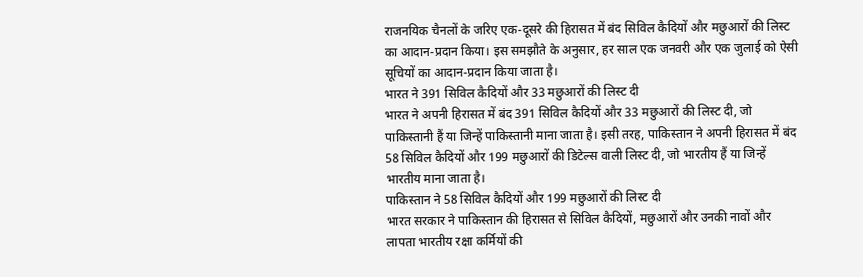राजनयिक चैनलों के जरिए एक-दूसरे की हिरासत में बंद सिविल कैदियों और मछुआरों की लिस्ट का आदान-प्रदान किया। इस समझौते के अनुसार, हर साल एक जनवरी और एक जुलाई को ऐसी सूचियों का आदान-प्रदान किया जाता है।
भारत ने 391 सिविल कैदियों और 33 मछुआरों की लिस्ट दी
भारत ने अपनी हिरासत में बंद 391 सिविल कैदियों और 33 मछुआरों की लिस्ट दी, जो पाकिस्तानी हैं या जिन्हें पाकिस्तानी माना जाता है। इसी तरह, पाकिस्तान ने अपनी हिरासत में बंद 58 सिविल कैदियों और 199 मछुआरों की डिटेल्स वाली लिस्ट दी, जो भारतीय हैं या जिन्हें भारतीय माना जाता है।
पाकिस्तान ने 58 सिविल कैदियों और 199 मछुआरों की लिस्ट दी
भारत सरकार ने पाकिस्तान की हिरासत से सिविल कैदियों, मछुआरों और उनकी नावों और लापता भारतीय रक्षा कर्मियों की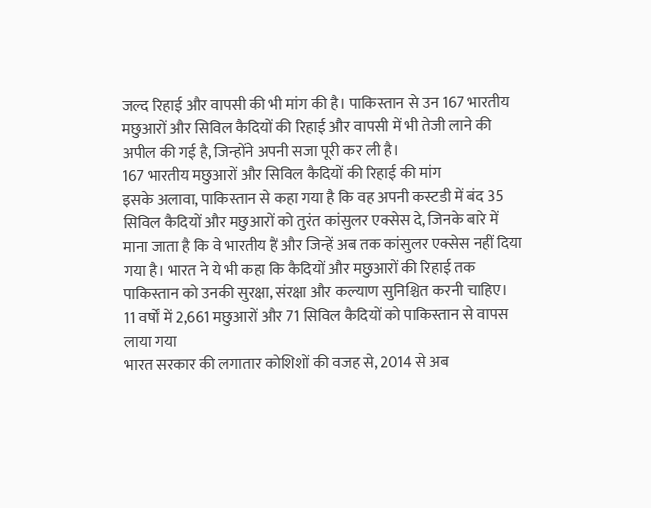जल्द रिहाई और वापसी की भी मांग की है। पाकिस्तान से उन 167 भारतीय मछुआरों और सिविल कैदियों की रिहाई और वापसी में भी तेजी लाने की अपील की गई है, जिन्होंने अपनी सजा पूरी कर ली है।
167 भारतीय मछुआरों और सिविल कैदियों की रिहाई की मांग
इसके अलावा, पाकिस्तान से कहा गया है कि वह अपनी कस्टडी में बंद 35 सिविल कैदियों और मछुआरों को तुरंत कांसुलर एक्सेस दे, जिनके बारे में माना जाता है कि वे भारतीय हैं और जिन्हें अब तक कांसुलर एक्सेस नहीं दिया गया है। भारत ने ये भी कहा कि कैदियों और मछुआरों की रिहाई तक पाकिस्तान को उनकी सुरक्षा, संरक्षा और कल्याण सुनिश्चित करनी चाहिए।
11 वर्षों में 2,661 मछुआरों और 71 सिविल कैदियों को पाकिस्तान से वापस लाया गया
भारत सरकार की लगातार कोशिशों की वजह से, 2014 से अब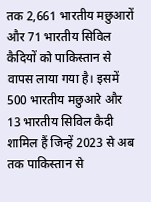तक 2,661 भारतीय मछुआरों और 71 भारतीय सिविल कैदियों को पाकिस्तान से वापस लाया गया है। इसमें 500 भारतीय मछुआरे और 13 भारतीय सिविल कैदी शामिल हैं जिन्हें 2023 से अब तक पाकिस्तान से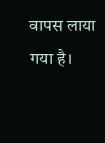वापस लाया गया है।